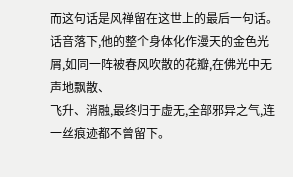而这句话是风禅留在这世上的最后一句话。
话音落下,他的整个身体化作漫天的金色光屑,如同一阵被春风吹散的花瓣,在佛光中无声地飘散、
飞升、消融,最终归于虚无,全部邪异之气,连一丝痕迹都不曾留下。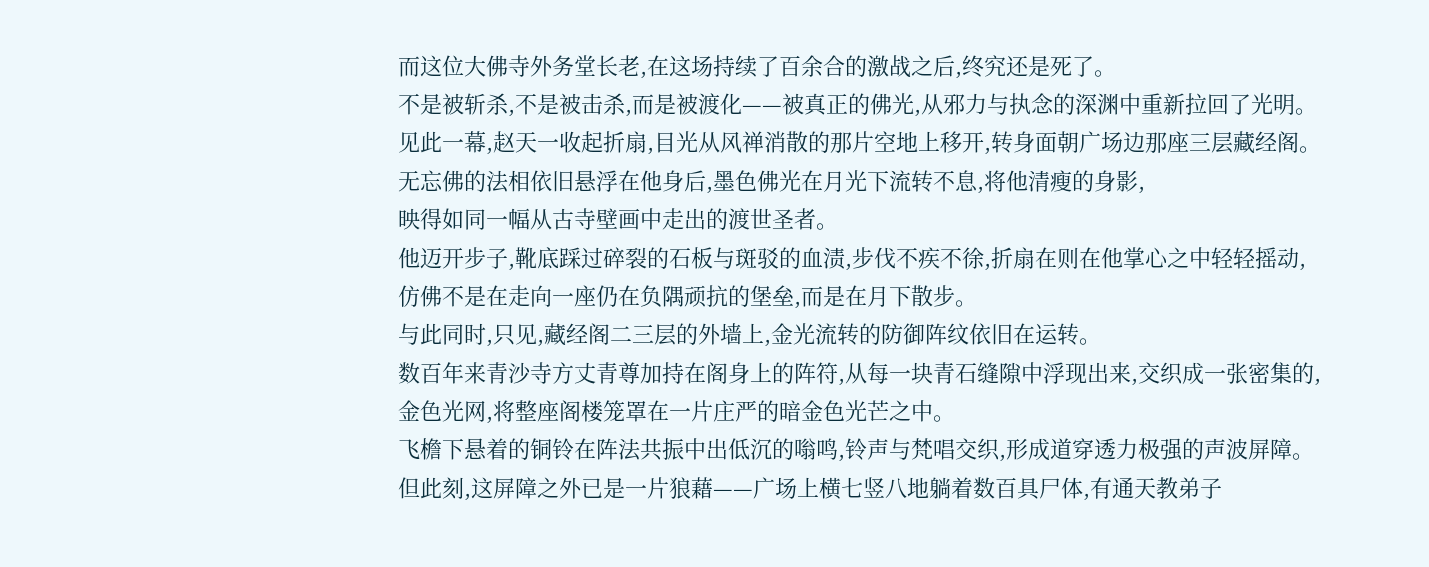而这位大佛寺外务堂长老,在这场持续了百余合的激战之后,终究还是死了。
不是被斩杀,不是被击杀,而是被渡化——被真正的佛光,从邪力与执念的深渊中重新拉回了光明。
见此一幕,赵天一收起折扇,目光从风禅消散的那片空地上移开,转身面朝广场边那座三层藏经阁。
无忘佛的法相依旧悬浮在他身后,墨色佛光在月光下流转不息,将他清瘦的身影,
映得如同一幅从古寺壁画中走出的渡世圣者。
他迈开步子,靴底踩过碎裂的石板与斑驳的血渍,步伐不疾不徐,折扇在则在他掌心之中轻轻摇动,
仿佛不是在走向一座仍在负隅顽抗的堡垒,而是在月下散步。
与此同时,只见,藏经阁二三层的外墙上,金光流转的防御阵纹依旧在运转。
数百年来青沙寺方丈青尊加持在阁身上的阵符,从每一块青石缝隙中浮现出来,交织成一张密集的,
金色光网,将整座阁楼笼罩在一片庄严的暗金色光芒之中。
飞檐下悬着的铜铃在阵法共振中出低沉的嗡鸣,铃声与梵唱交织,形成道穿透力极强的声波屏障。
但此刻,这屏障之外已是一片狼藉——广场上横七竖八地躺着数百具尸体,有通天教弟子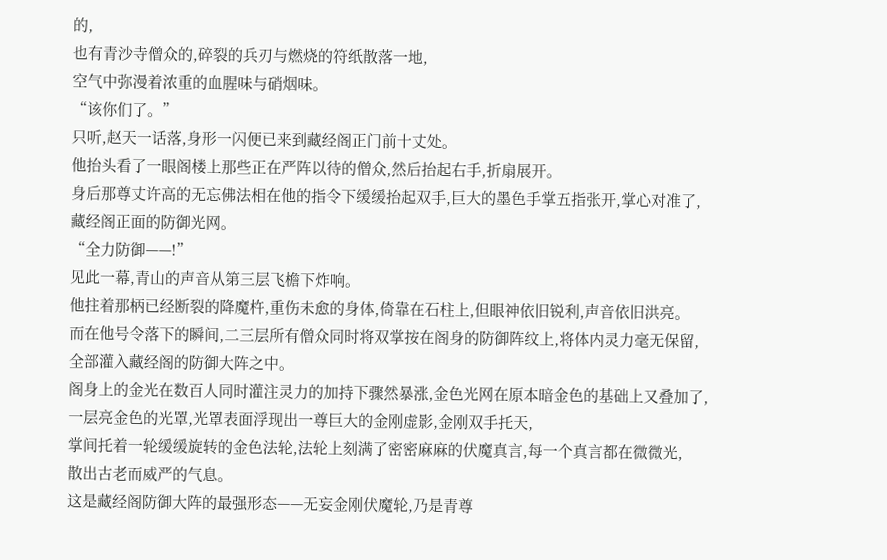的,
也有青沙寺僧众的,碎裂的兵刃与燃烧的符纸散落一地,
空气中弥漫着浓重的血腥味与硝烟味。
“该你们了。”
只听,赵天一话落,身形一闪便已来到藏经阁正门前十丈处。
他抬头看了一眼阁楼上那些正在严阵以待的僧众,然后抬起右手,折扇展开。
身后那尊丈许高的无忘佛法相在他的指令下缓缓抬起双手,巨大的墨色手掌五指张开,掌心对准了,
藏经阁正面的防御光网。
“全力防御——!”
见此一幕,青山的声音从第三层飞檐下炸响。
他拄着那柄已经断裂的降魔杵,重伤未愈的身体,倚靠在石柱上,但眼神依旧锐利,声音依旧洪亮。
而在他号令落下的瞬间,二三层所有僧众同时将双掌按在阁身的防御阵纹上,将体内灵力毫无保留,
全部灌入藏经阁的防御大阵之中。
阁身上的金光在数百人同时灌注灵力的加持下骤然暴涨,金色光网在原本暗金色的基础上又叠加了,
一层亮金色的光罩,光罩表面浮现出一尊巨大的金刚虚影,金刚双手托天,
掌间托着一轮缓缓旋转的金色法轮,法轮上刻满了密密麻麻的伏魔真言,每一个真言都在微微光,
散出古老而威严的气息。
这是藏经阁防御大阵的最强形态——无妄金刚伏魔轮,乃是青尊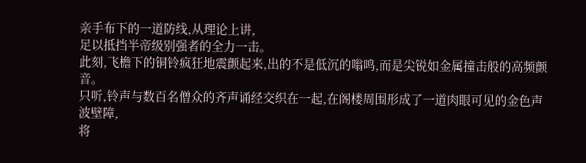亲手布下的一道防线,从理论上讲,
足以抵挡半帝级别强者的全力一击。
此刻,飞檐下的铜铃疯狂地震颤起来,出的不是低沉的嗡鸣,而是尖锐如金属撞击般的高频颤音。
只听,铃声与数百名僧众的齐声诵经交织在一起,在阁楼周围形成了一道肉眼可见的金色声波壁障,
将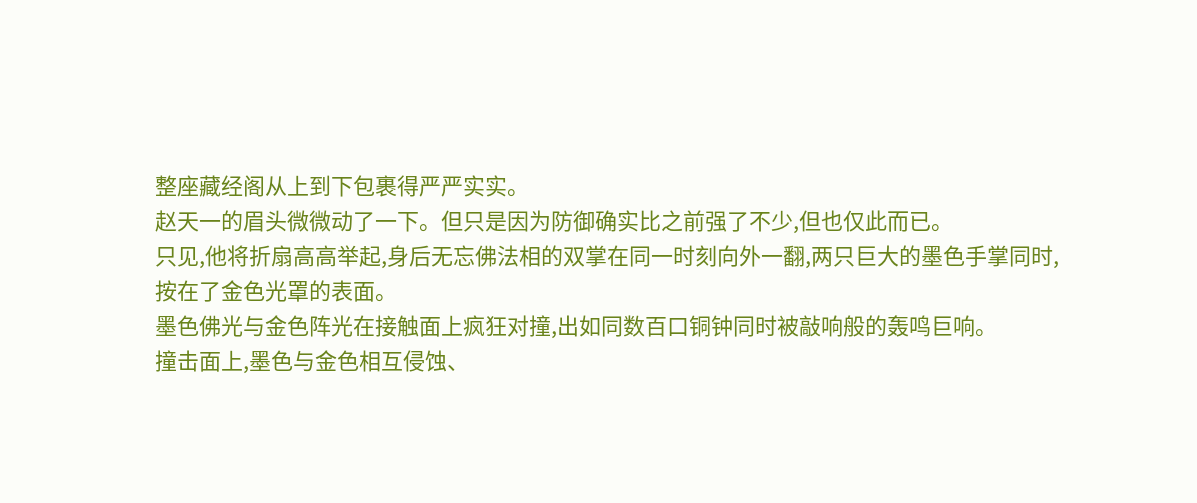整座藏经阁从上到下包裹得严严实实。
赵天一的眉头微微动了一下。但只是因为防御确实比之前强了不少,但也仅此而已。
只见,他将折扇高高举起,身后无忘佛法相的双掌在同一时刻向外一翻,两只巨大的墨色手掌同时,
按在了金色光罩的表面。
墨色佛光与金色阵光在接触面上疯狂对撞,出如同数百口铜钟同时被敲响般的轰鸣巨响。
撞击面上,墨色与金色相互侵蚀、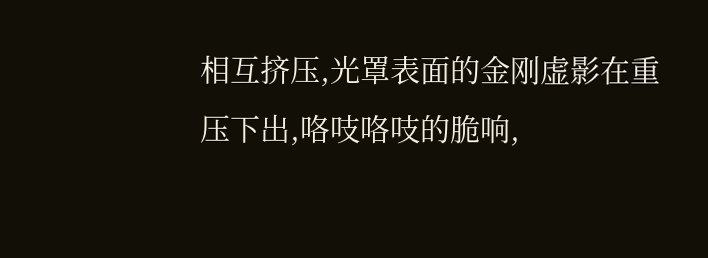相互挤压,光罩表面的金刚虚影在重压下出,咯吱咯吱的脆响,